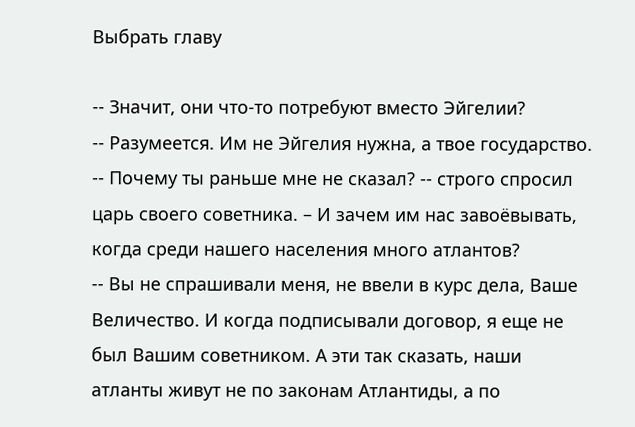Выбрать главу

-- Значит, они что-то потребуют вместо Эйгелии?
-- Разумеется. Им не Эйгелия нужна, а твое государство.
-- Почему ты раньше мне не сказал? -- строго спросил царь своего советника. – И зачем им нас завоёвывать, когда среди нашего населения много атлантов?
-- Вы не спрашивали меня, не ввели в курс дела, Ваше Величество. И когда подписывали договор, я еще не был Вашим советником. А эти так сказать, наши атланты живут не по законам Атлантиды, а по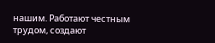нашим. Работают честным трудом, создают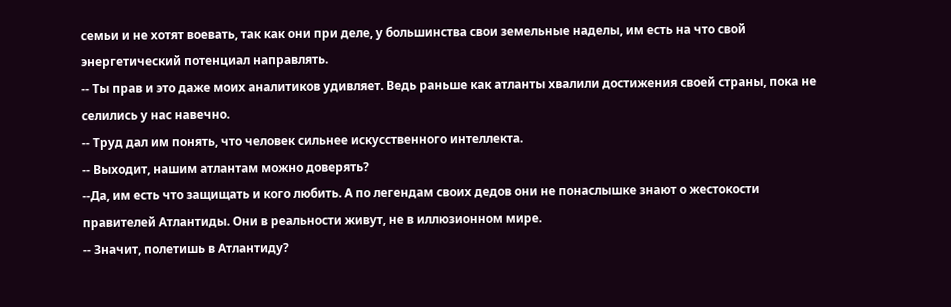семьи и не хотят воевать, так как они при деле, у большинства свои земельные наделы, им есть на что свой энергетический потенциал направлять.
-- Ты прав и это даже моих аналитиков удивляет. Ведь раньше как атланты хвалили достижения своей страны, пока не селились у нас навечно.
-- Труд дал им понять, что человек сильнее искусственного интеллекта.
-- Выходит, нашим атлантам можно доверять?
--Да, им есть что защищать и кого любить. А по легендам своих дедов они не понаслышке знают о жестокости правителей Атлантиды. Они в реальности живут, не в иллюзионном мире.
-- Значит, полетишь в Атлантиду?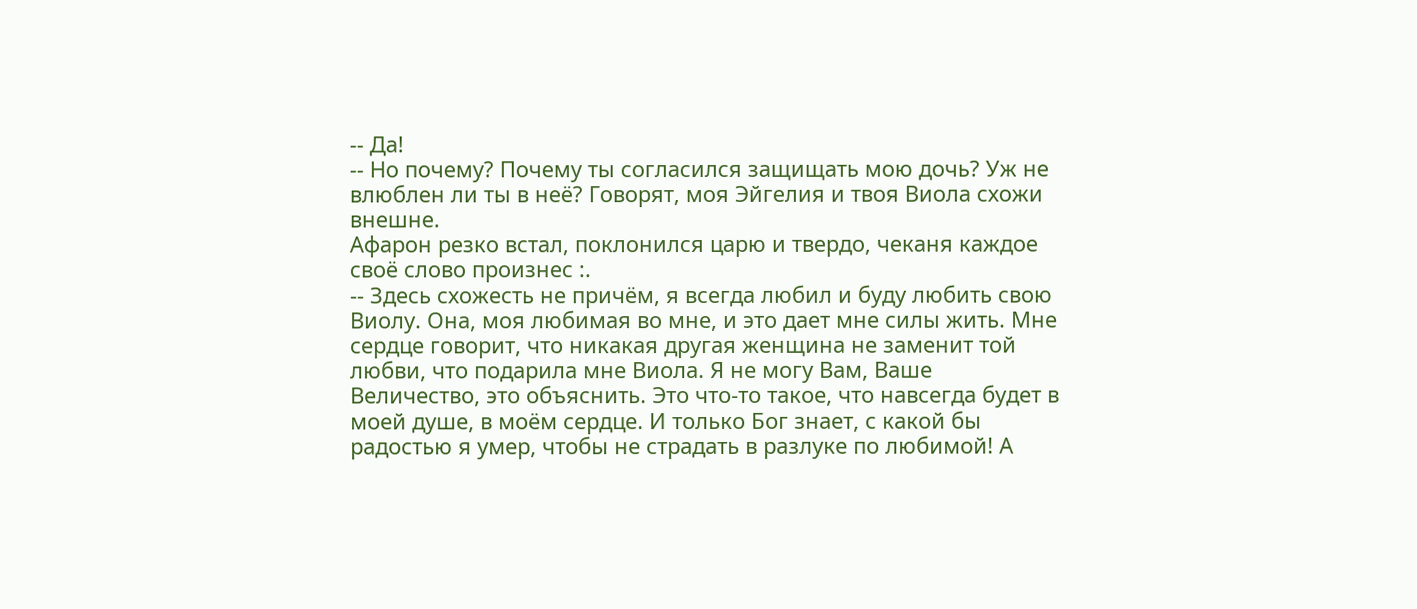-- Да!
-- Но почему? Почему ты согласился защищать мою дочь? Уж не влюблен ли ты в неё? Говорят, моя Эйгелия и твоя Виола схожи внешне.
Афарон резко встал, поклонился царю и твердо, чеканя каждое своё слово произнес :.
-- Здесь схожесть не причём, я всегда любил и буду любить свою Виолу. Она, моя любимая во мне, и это дает мне силы жить. Мне сердце говорит, что никакая другая женщина не заменит той любви, что подарила мне Виола. Я не могу Вам, Ваше Величество, это объяснить. Это что-то такое, что навсегда будет в моей душе, в моём сердце. И только Бог знает, с какой бы радостью я умер, чтобы не страдать в разлуке по любимой! А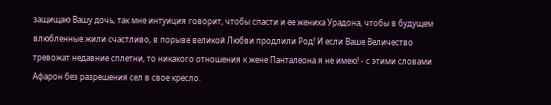защищаю Вашу дочь, так мне интуиция говорит, чтобы спасти и ее жениха Урадона, чтобы в будущем влюбленные жили счастливо, в порыве великой Любви продлили Род! И если Ваше Величество тревожат недавние сплетни, то никакого отношения к жене Панталеона я не имею! - с этими словами Афарон без разрешения сел в свое кресло.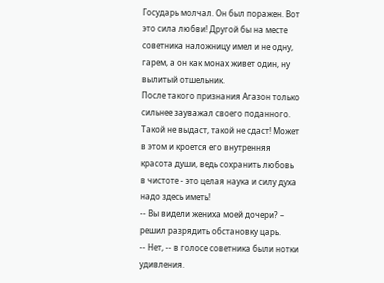Государь молчал. Он был поражен. Вот это сила любви! Другой бы на месте советника наложницу имел и не одну, гарем, а он как монах живет один, ну вылитый отшельник.
После такого признания Агазон только сильнее зауважал своего поданного. Такой не выдаст, такой не сдаст! Может в этом и кроется его внутренняя красота души, ведь сохранить любовь в чистоте - это целая наука и силу духа надо здесь иметь!
-- Вы видели жениха моей дочери? – решил разрядить обстановку царь.
-- Нет, -- в голосе советника были нотки удивления.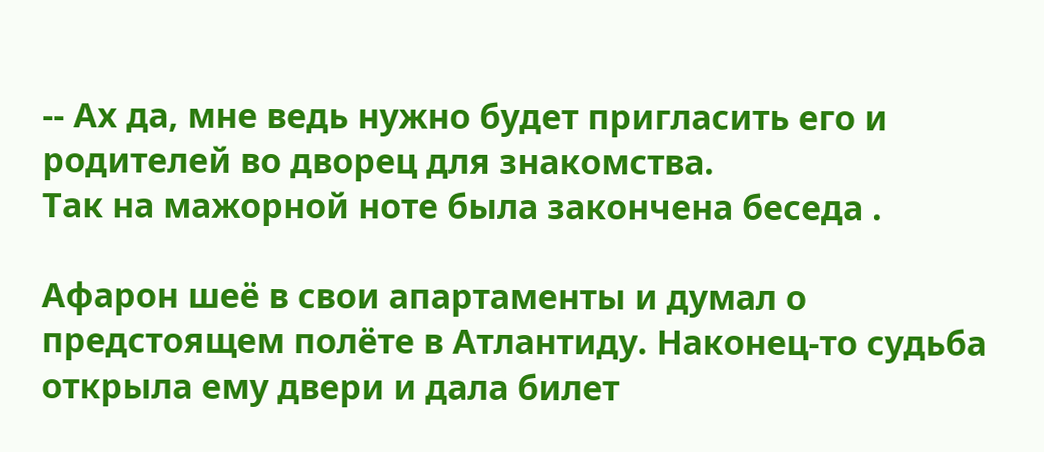-- Ах да, мне ведь нужно будет пригласить его и родителей во дворец для знакомства.
Так на мажорной ноте была закончена беседа .

Афарон шеё в свои апартаменты и думал о предстоящем полёте в Атлантиду. Наконец-то судьба открыла ему двери и дала билет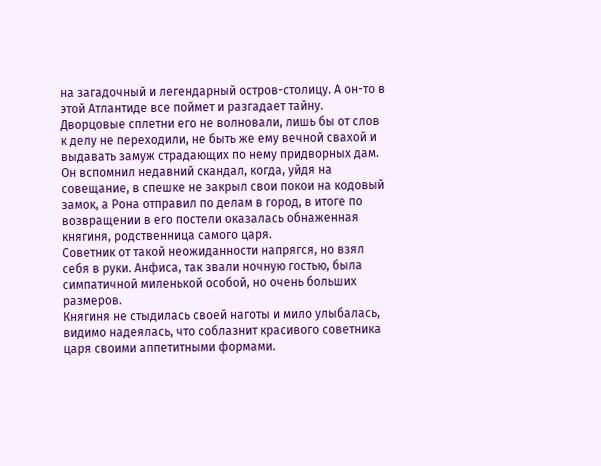на загадочный и легендарный остров-столицу. А он-то в этой Атлантиде все поймет и разгадает тайну.
Дворцовые сплетни его не волновали, лишь бы от слов к делу не переходили, не быть же ему вечной свахой и выдавать замуж страдающих по нему придворных дам.
Он вспомнил недавний скандал, когда, уйдя на совещание, в спешке не закрыл свои покои на кодовый замок, а Рона отправил по делам в город, в итоге по возвращении в его постели оказалась обнаженная княгиня, родственница самого царя.
Советник от такой неожиданности напрягся, но взял себя в руки. Анфиса, так звали ночную гостью, была симпатичной миленькой особой, но очень больших размеров.
Княгиня не стыдилась своей наготы и мило улыбалась, видимо надеялась, что соблазнит красивого советника царя своими аппетитными формами.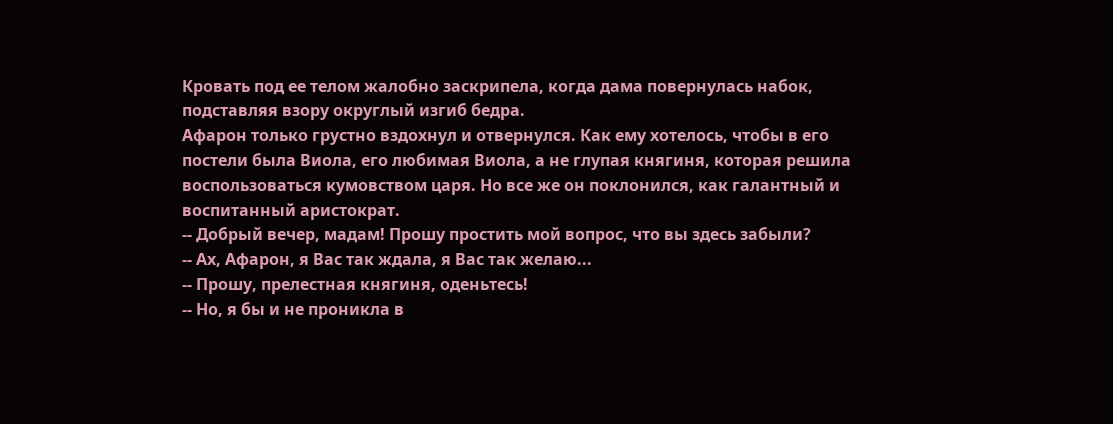Кровать под ее телом жалобно заскрипела, когда дама повернулась набок, подставляя взору округлый изгиб бедра.
Афарон только грустно вздохнул и отвернулся. Как ему хотелось, чтобы в его постели была Виола, его любимая Виола, а не глупая княгиня, которая решила воспользоваться кумовством царя. Но все же он поклонился, как галантный и воспитанный аристократ.
-- Добрый вечер, мадам! Прошу простить мой вопрос, что вы здесь забыли?
-- Ах, Афарон, я Вас так ждала, я Вас так желаю...
-- Прошу, прелестная княгиня, оденьтесь!
-- Но, я бы и не проникла в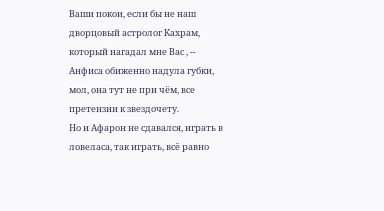Ваши покои, если бы не наш дворцовый астролог Кахрам, который нагадал мне Вас , -- Анфиса обиженно надула губки, мол, она тут не при чём, все претензии к звездочету.
Но и Афарон не сдавался, играть в ловеласа, так играть, всё равно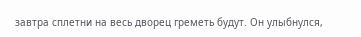завтра сплетни на весь дворец греметь будут. Он улыбнулся,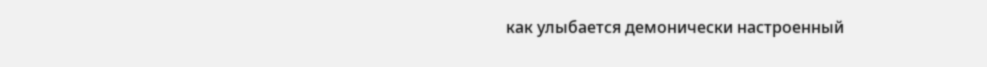как улыбается демонически настроенный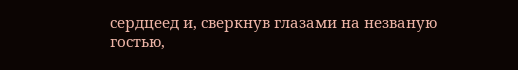сердцеед и, сверкнув глазами на незваную гостью,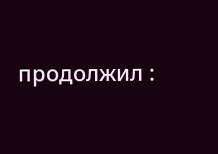продолжил :